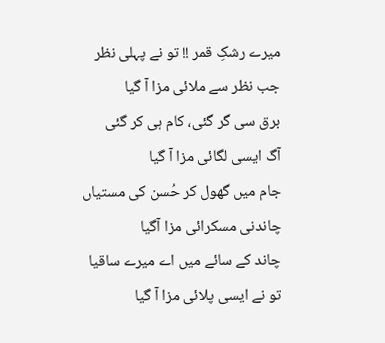میرے رشکِ قمر !! تو نے پہلی نظر
جب نظر سے ملائی مزا آ گیا
برق سی گر گئی، کام ہی کر گئی
آگ ایسی لگائی مزا آ گیا
جام میں گھول کر حُسن کی مستیاں
چاندنی مسکرائی مزا آگیا
چاند کے سائے میں اے میرے ساقیا
تو نے ایسی پلائی مزا آ گیا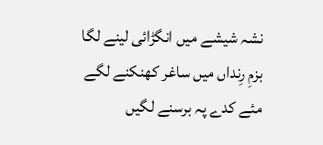نشہ شیشے میں انگڑائی لینے لگا
بزمِ رِنداں میں ساغر کھنکنے لگے
مئے کدے پہ برسنے لگیں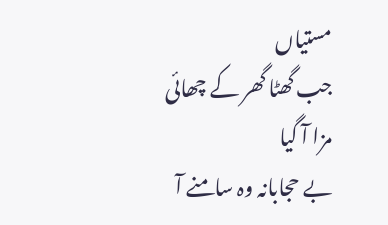مستیاں
جب گھٹا گھر کے چھائی مزا آ گیا
بے حجابانہ وہ سامنے آ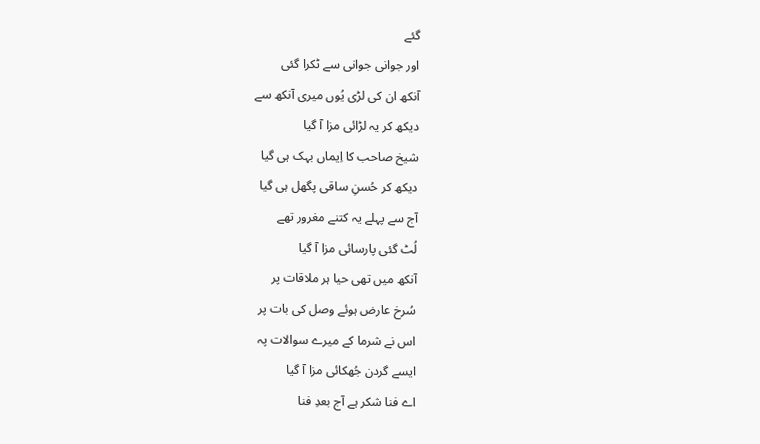گئے
اور جوانی جوانی سے ٹکرا گئی
آنکھ ان کی لڑی یُوں میری آنکھ سے
دیکھ کر یہ لڑائی مزا آ گیا
شیخ صاحب کا اِیماں بہک ہی گیا
دیکھ کر حُسنِ ساقی پگھل ہی گیا
آج سے پہلے یہ کتنے مغرور تھے
لُٹ گئی پارسائی مزا آ گیا
آنکھ میں تھی حیا ہر ملاقات پر
سُرخ عارض ہوئے وصل کی بات پر
اس نے شرما کے میرے سوالات پہ
ایسے گردن جُھکائی مزا آ گیا
اے فنا شکر ہے آج بعدِ فنا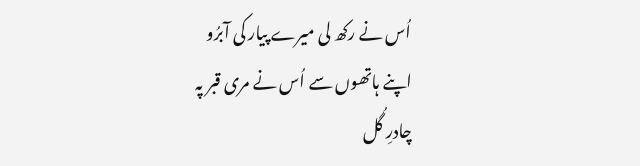اُس نے رکھ لی میرے پیار کی آبرُو
اپنے ہاتھوں سے اُس نے مری قبر پہ
چادرِ گُل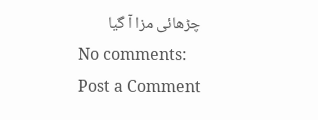چڑھائی مزا آ گیا
No comments:
Post a Comment